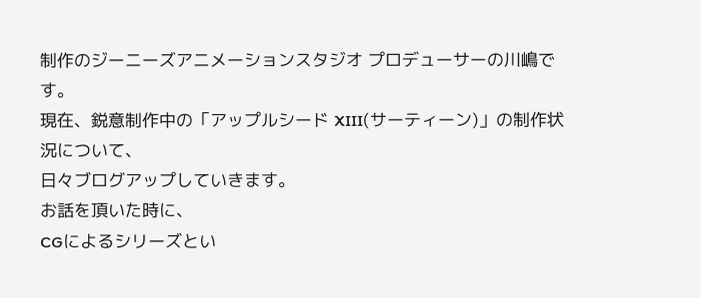制作のジーニーズアニメーションスタジオ プロデューサーの川嶋です。
現在、鋭意制作中の「アップルシード XIII(サーティーン)」の制作状況について、
日々ブログアップしていきます。
お話を頂いた時に、
CGによるシリーズとい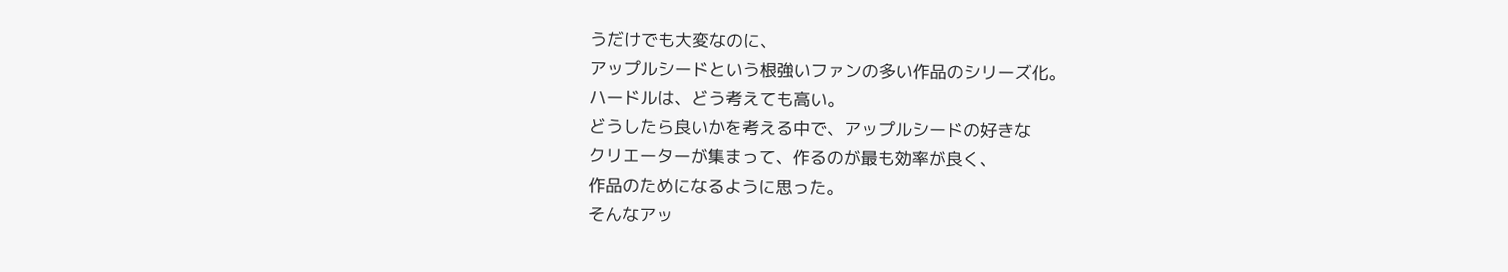うだけでも大変なのに、
アップルシードという根強いファンの多い作品のシリーズ化。
ハードルは、どう考えても高い。
どうしたら良いかを考える中で、アップルシードの好きな
クリエーターが集まって、作るのが最も効率が良く、
作品のためになるように思った。
そんなアッ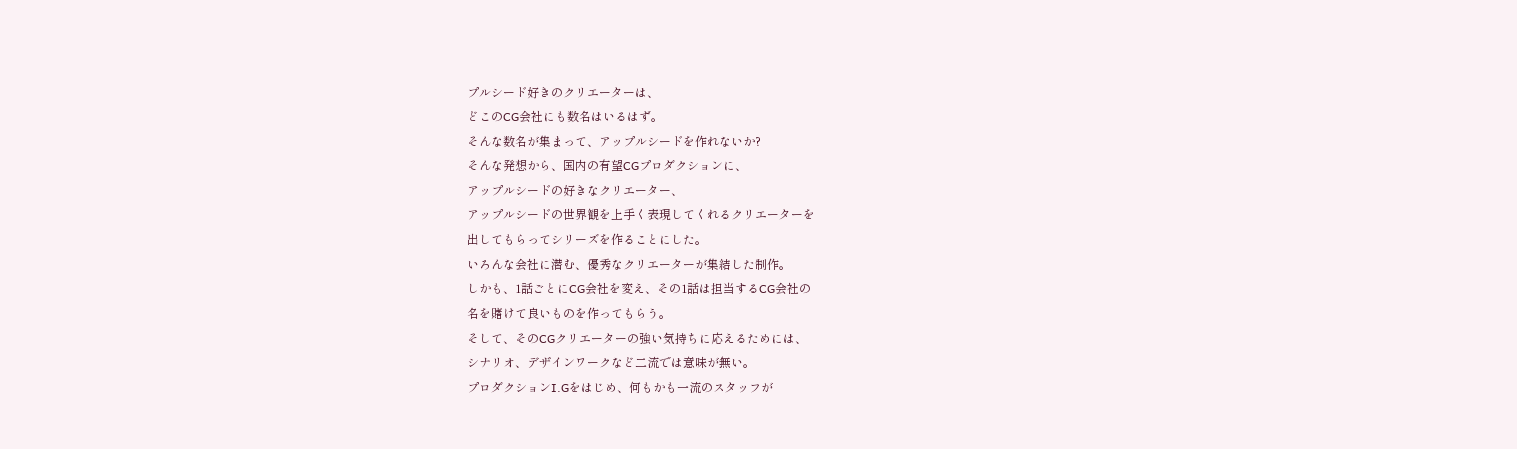プルシード好きのクリエーターは、
どこのCG会社にも数名はいるはず。
そんな数名が集まって、アップルシードを作れないか?
そんな発想から、国内の有望CGプロダクションに、
アップルシードの好きなクリエーター、
アップルシードの世界観を上手く表現してくれるクリエーターを
出してもらってシリーズを作ることにした。
いろんな会社に潜む、優秀なクリエーターが集結した制作。
しかも、1話ごとにCG会社を変え、その1話は担当するCG会社の
名を賭けて良いものを作ってもらう。
そして、そのCGクリエーターの強い気持ちに応えるためには、
シナリオ、デザインワークなど二流では意味が無い。
プロダクションI.Gをはじめ、何もかも一流のスタッフが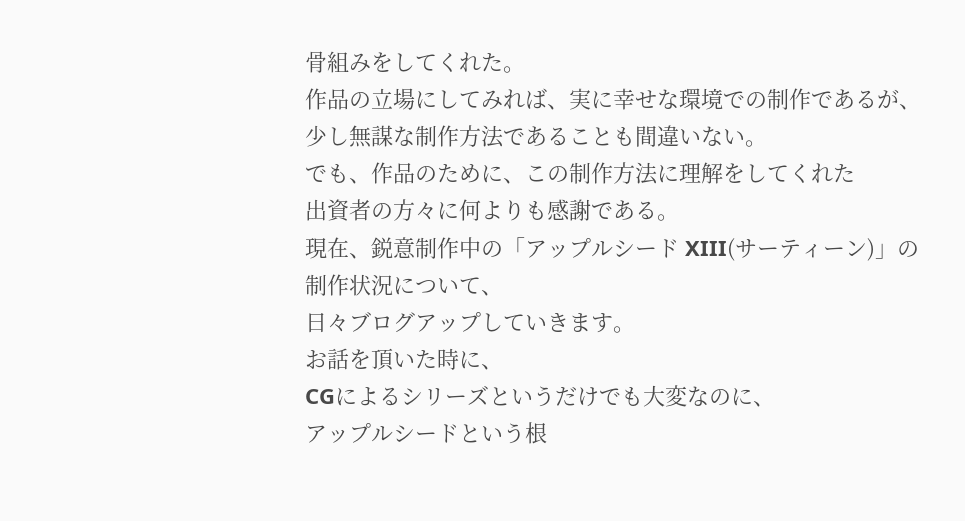骨組みをしてくれた。
作品の立場にしてみれば、実に幸せな環境での制作であるが、
少し無謀な制作方法であることも間違いない。
でも、作品のために、この制作方法に理解をしてくれた
出資者の方々に何よりも感謝である。
現在、鋭意制作中の「アップルシード XIII(サーティーン)」の制作状況について、
日々ブログアップしていきます。
お話を頂いた時に、
CGによるシリーズというだけでも大変なのに、
アップルシードという根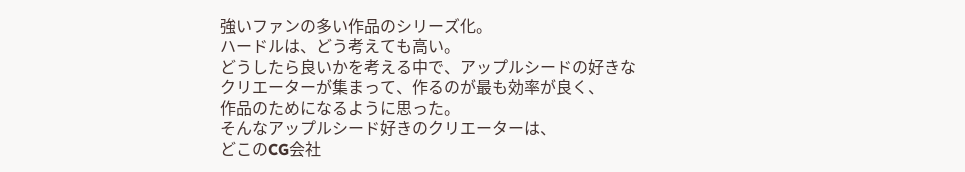強いファンの多い作品のシリーズ化。
ハードルは、どう考えても高い。
どうしたら良いかを考える中で、アップルシードの好きな
クリエーターが集まって、作るのが最も効率が良く、
作品のためになるように思った。
そんなアップルシード好きのクリエーターは、
どこのCG会社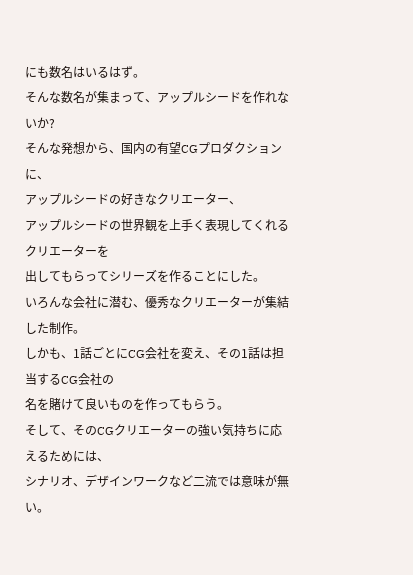にも数名はいるはず。
そんな数名が集まって、アップルシードを作れないか?
そんな発想から、国内の有望CGプロダクションに、
アップルシードの好きなクリエーター、
アップルシードの世界観を上手く表現してくれるクリエーターを
出してもらってシリーズを作ることにした。
いろんな会社に潜む、優秀なクリエーターが集結した制作。
しかも、1話ごとにCG会社を変え、その1話は担当するCG会社の
名を賭けて良いものを作ってもらう。
そして、そのCGクリエーターの強い気持ちに応えるためには、
シナリオ、デザインワークなど二流では意味が無い。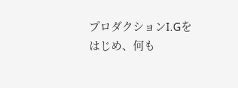プロダクションI.Gをはじめ、何も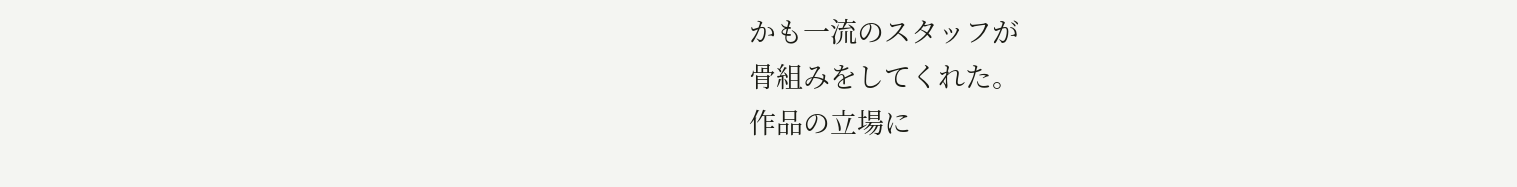かも一流のスタッフが
骨組みをしてくれた。
作品の立場に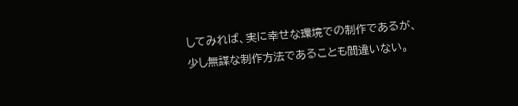してみれば、実に幸せな環境での制作であるが、
少し無謀な制作方法であることも間違いない。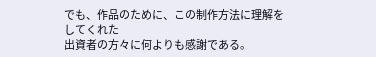でも、作品のために、この制作方法に理解をしてくれた
出資者の方々に何よりも感謝である。